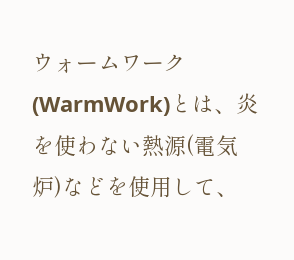ウォームワーク(WarmWork)とは、炎を使わない熱源(電気炉)などを使用して、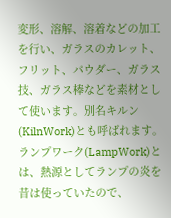変形、溶解、溶着などの加工を行い、ガラスのカレット、フリット、パウダー、ガラス技、ガラス棒などを素材として使います。別名キルン(KilnWork)とも呼ばれます。
ランプワーク(LampWork)とは、熱源としてランプの炎を昔は使っていたので、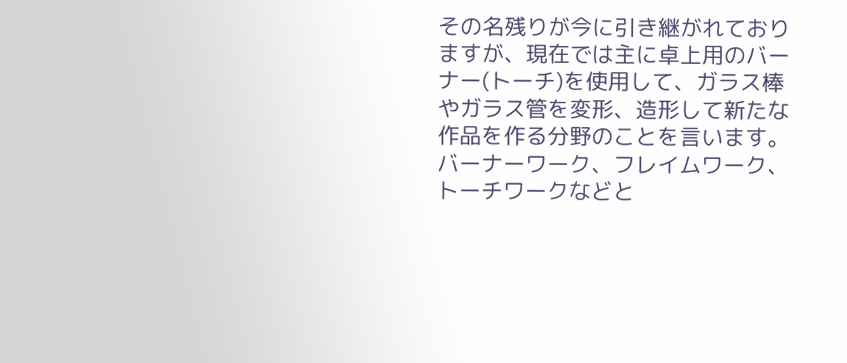その名残りが今に引き継がれておりますが、現在では主に卓上用のバーナー(トーチ)を使用して、ガラス棒やガラス管を変形、造形して新たな作品を作る分野のことを言います。バーナーワーク、フレイムワーク、トーチワークなどと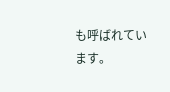も呼ばれています。